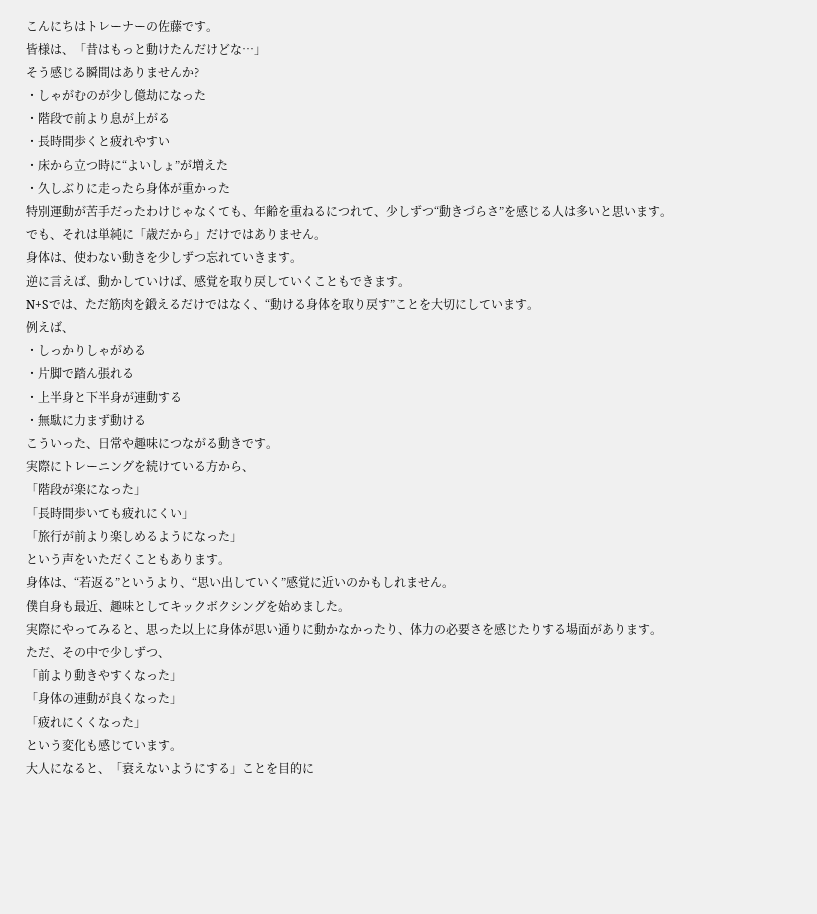こんにちはトレーナーの佐藤です。
皆様は、「昔はもっと動けたんだけどな…」
そう感じる瞬間はありませんか?
・しゃがむのが少し億劫になった
・階段で前より息が上がる
・長時間歩くと疲れやすい
・床から立つ時に“よいしょ”が増えた
・久しぶりに走ったら身体が重かった
特別運動が苦手だったわけじゃなくても、年齢を重ねるにつれて、少しずつ“動きづらさ”を感じる人は多いと思います。
でも、それは単純に「歳だから」だけではありません。
身体は、使わない動きを少しずつ忘れていきます。
逆に言えば、動かしていけば、感覚を取り戻していくこともできます。
N+Sでは、ただ筋肉を鍛えるだけではなく、“動ける身体を取り戻す”ことを大切にしています。
例えば、
・しっかりしゃがめる
・片脚で踏ん張れる
・上半身と下半身が連動する
・無駄に力まず動ける
こういった、日常や趣味につながる動きです。
実際にトレーニングを続けている方から、
「階段が楽になった」
「長時間歩いても疲れにくい」
「旅行が前より楽しめるようになった」
という声をいただくこともあります。
身体は、“若返る”というより、“思い出していく”感覚に近いのかもしれません。
僕自身も最近、趣味としてキックボクシングを始めました。
実際にやってみると、思った以上に身体が思い通りに動かなかったり、体力の必要さを感じたりする場面があります。
ただ、その中で少しずつ、
「前より動きやすくなった」
「身体の連動が良くなった」
「疲れにくくなった」
という変化も感じています。
大人になると、「衰えないようにする」ことを目的に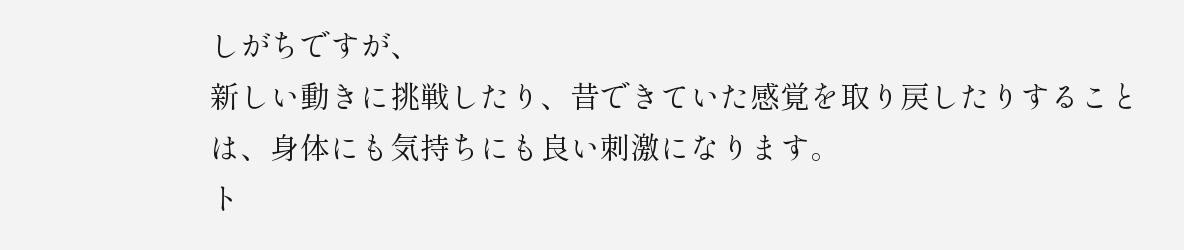しがちですが、
新しい動きに挑戦したり、昔できていた感覚を取り戻したりすることは、身体にも気持ちにも良い刺激になります。
ト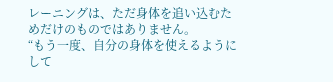レーニングは、ただ身体を追い込むためだけのものではありません。
“もう一度、自分の身体を使えるようにして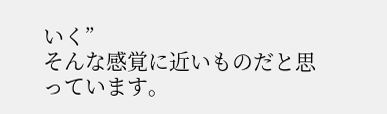いく”
そんな感覚に近いものだと思っています。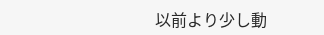以前より少し動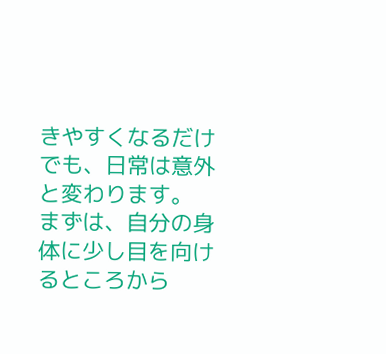きやすくなるだけでも、日常は意外と変わります。
まずは、自分の身体に少し目を向けるところから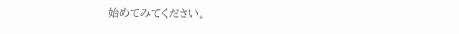始めてみてください。